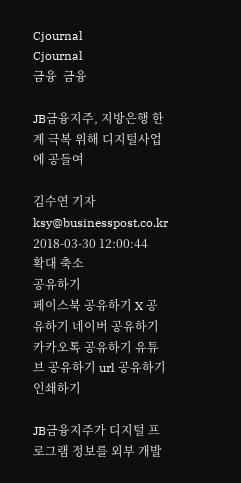Cjournal
Cjournal
금융  금융

JB금융지주, 지방은행 한계 극복 위해 디지털사업에 공들여

김수연 기자 ksy@businesspost.co.kr 2018-03-30 12:00:44
확대 축소
공유하기
페이스북 공유하기 X 공유하기 네이버 공유하기 카카오톡 공유하기 유튜브 공유하기 url 공유하기 인쇄하기

JB금융지주가 디지털 프로그램 정보를 외부 개발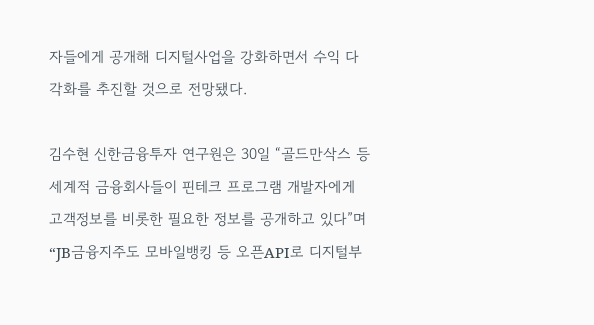자들에게 공개해 디지털사업을 강화하면서 수익 다각화를 추진할 것으로 전망됐다.

김수현 신한금융투자 연구원은 30일 “골드만삭스 등 세계적 금융회사들이 핀테크 프로그램 개발자에게 고객정보를 비롯한 필요한 정보를 공개하고 있다”며 “JB금융지주도 모바일뱅킹 등 오픈API로 디지털부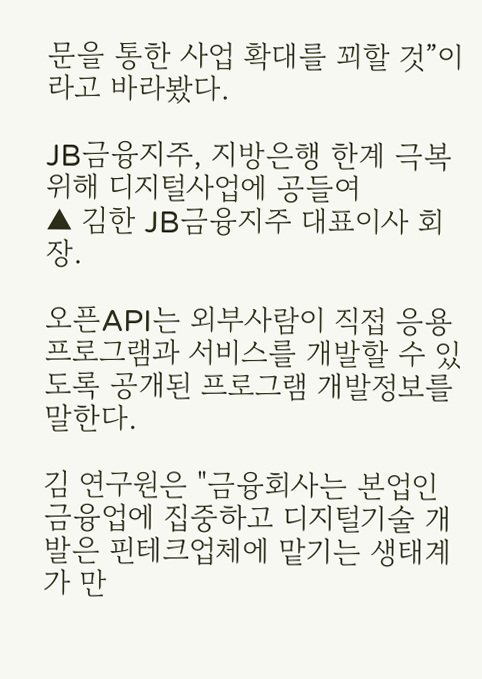문을 통한 사업 확대를 꾀할 것”이라고 바라봤다.

JB금융지주, 지방은행 한계 극복 위해 디지털사업에 공들여
▲ 김한 JB금융지주 대표이사 회장.

오픈API는 외부사람이 직접 응용 프로그램과 서비스를 개발할 수 있도록 공개된 프로그램 개발정보를 말한다.

김 연구원은 "금융회사는 본업인 금융업에 집중하고 디지털기술 개발은 핀테크업체에 맡기는 생태계가 만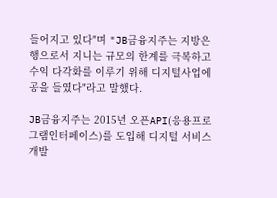들어지고 있다"며 "JB금융지주는 지방은행으로서 지니는 규모의 한계를 극복하고 수익 다각화를 이루기 위해 디지털사업에 공을 들였다"라고 말했다.

JB금융지주는 2015년 오픈API(응용프로그램인터페이스)를 도입해 디지털 서비스 개발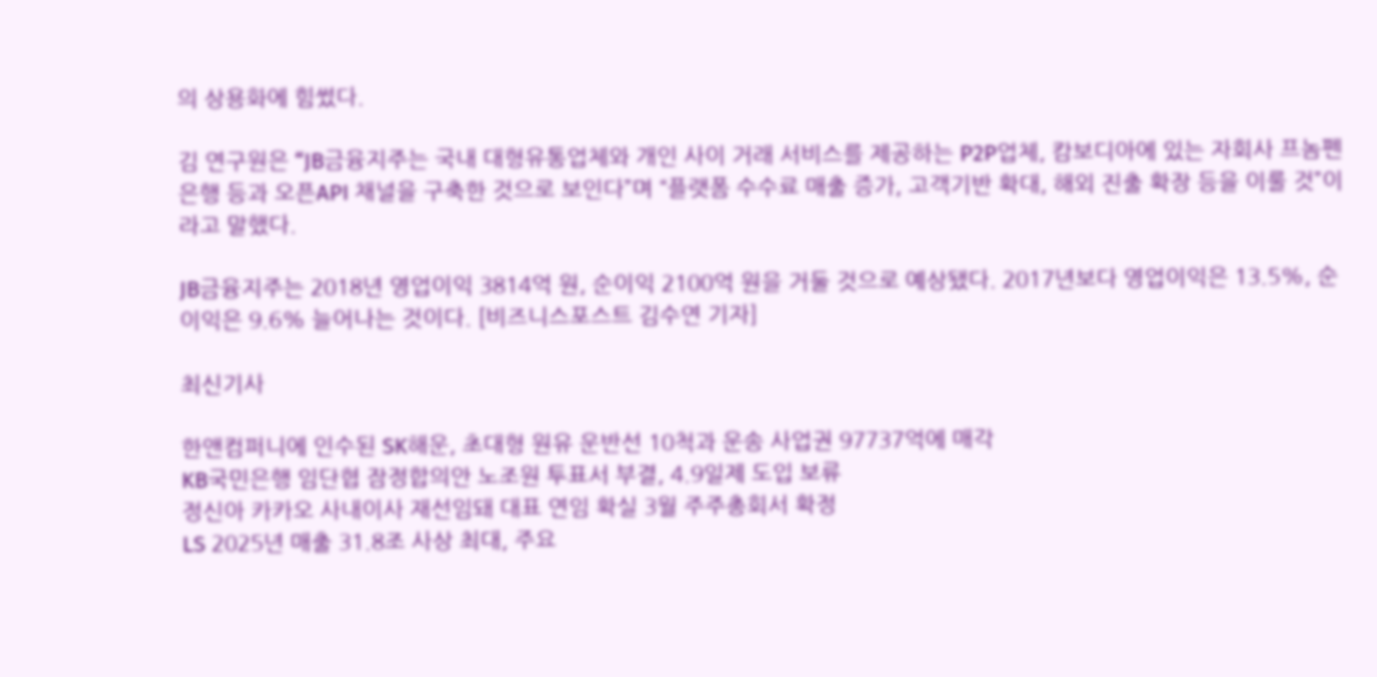의 상용화에 힘썼다.

김 연구원은 “JB금융지주는 국내 대형유통업체와 개인 사이 거래 서비스를 제공하는 P2P업체, 캄보디아에 있는 자회사 프놈펜은행 등과 오픈API 채널을 구축한 것으로 보인다”며 “플랫폼 수수료 매출 증가, 고객기반 확대, 해외 진출 확장 등을 이룰 것”이라고 말했다.

JB금융지주는 2018년 영업이익 3814억 원, 순이익 2100억 원을 거둘 것으로 예상됐다. 2017년보다 영업이익은 13.5%, 순이익은 9.6% 늘어나는 것이다. [비즈니스포스트 김수연 기자]

최신기사

한앤컴퍼니에 인수된 SK해운, 초대형 원유 운반선 10척과 운송 사업권 97737억에 매각
KB국민은행 임단협 잠정합의안 노조원 투표서 부결, 4.9일제 도입 보류
정신아 카카오 사내이사 재선임돼 대표 연임 확실 3월 주주총회서 확정
LS 2025년 매출 31.8조 사상 최대, 주요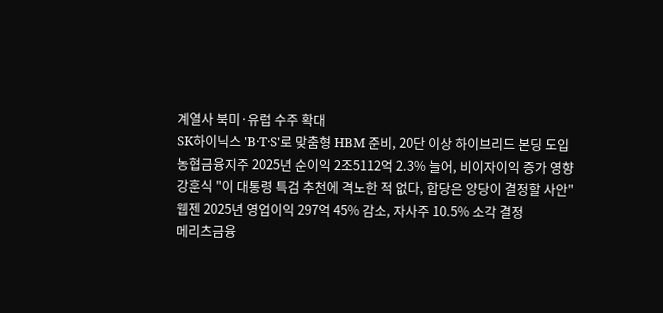계열사 북미·유럽 수주 확대
SK하이닉스 'B·T·S'로 맞춤형 HBM 준비, 20단 이상 하이브리드 본딩 도입
농협금융지주 2025년 순이익 2조5112억 2.3% 늘어, 비이자이익 증가 영향
강훈식 "이 대통령 특검 추천에 격노한 적 없다, 합당은 양당이 결정할 사안"
웹젠 2025년 영업이익 297억 45% 감소, 자사주 10.5% 소각 결정
메리츠금융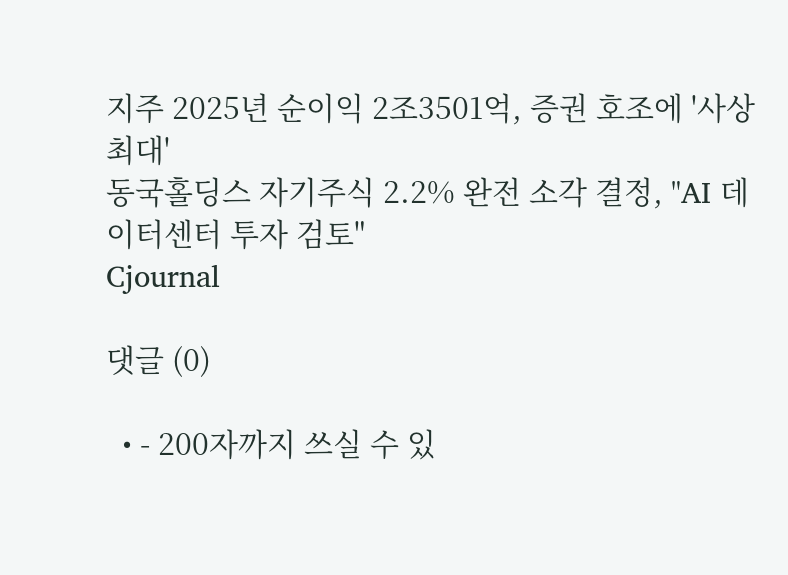지주 2025년 순이익 2조3501억, 증권 호조에 '사상 최대'
동국홀딩스 자기주식 2.2% 완전 소각 결정, "AI 데이터센터 투자 검토"
Cjournal

댓글 (0)

  • - 200자까지 쓰실 수 있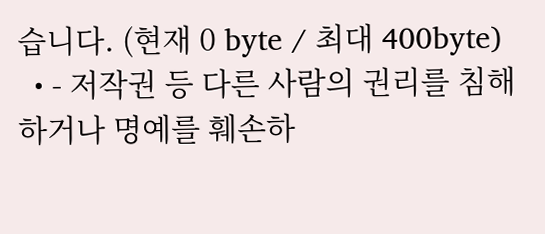습니다. (현재 0 byte / 최대 400byte)
  • - 저작권 등 다른 사람의 권리를 침해하거나 명예를 훼손하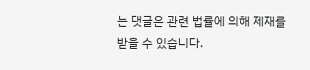는 댓글은 관련 법률에 의해 제재를 받을 수 있습니다.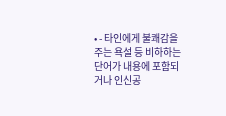• - 타인에게 불쾌감을 주는 욕설 등 비하하는 단어가 내용에 포함되거나 인신공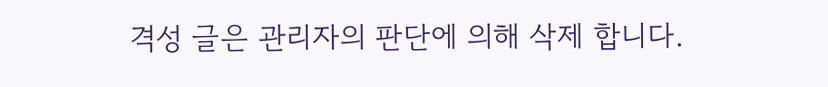격성 글은 관리자의 판단에 의해 삭제 합니다.